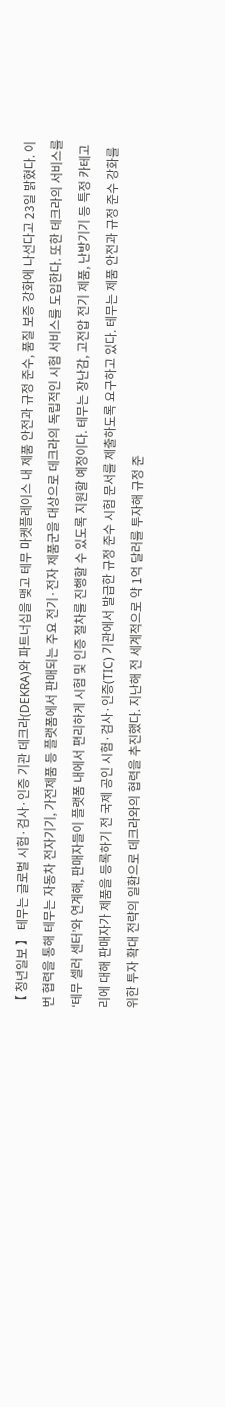【 청년일보 】 테무는 글로벌 시험·검사·인증 기관 데크라(DEKRA)와 파트너십을 맺고 테무 마켓플레이스 내 제품 안전과 규정 준수, 품질 보증 강화에 나선다고 23일 밝혔다. 이번 협력을 통해 테무는 자동차 전자기기, 가전제품 등 플랫폼에서 판매되는 주요 전기·전자 제품군을 대상으로 데크라의 독립적인 시험 서비스를 도입한다. 또한 데크라의 서비스를 ‘테무 셀러 센터’와 연계해, 판매자들이 플랫폼 내에서 편리하게 시험 및 인증 절차를 진행할 수 있도록 지원할 예정이다. 테무는 장난감, 고전압 전기 제품, 난방기기 등 특정 카테고리에 대해 판매자가 제품을 등록하기 전 국제 공인 시험·검사·인증(TIC) 기관에서 발급한 규정 준수 시험 문서를 제출하도록 요구하고 있다. 테무는 제품 안전과 규정 준수 강화를 위한 투자 확대 전략의 일환으로 데크라와의 협력을 추진했다. 지난해 전 세계적으로 약 1억 달러를 투자해 규정 준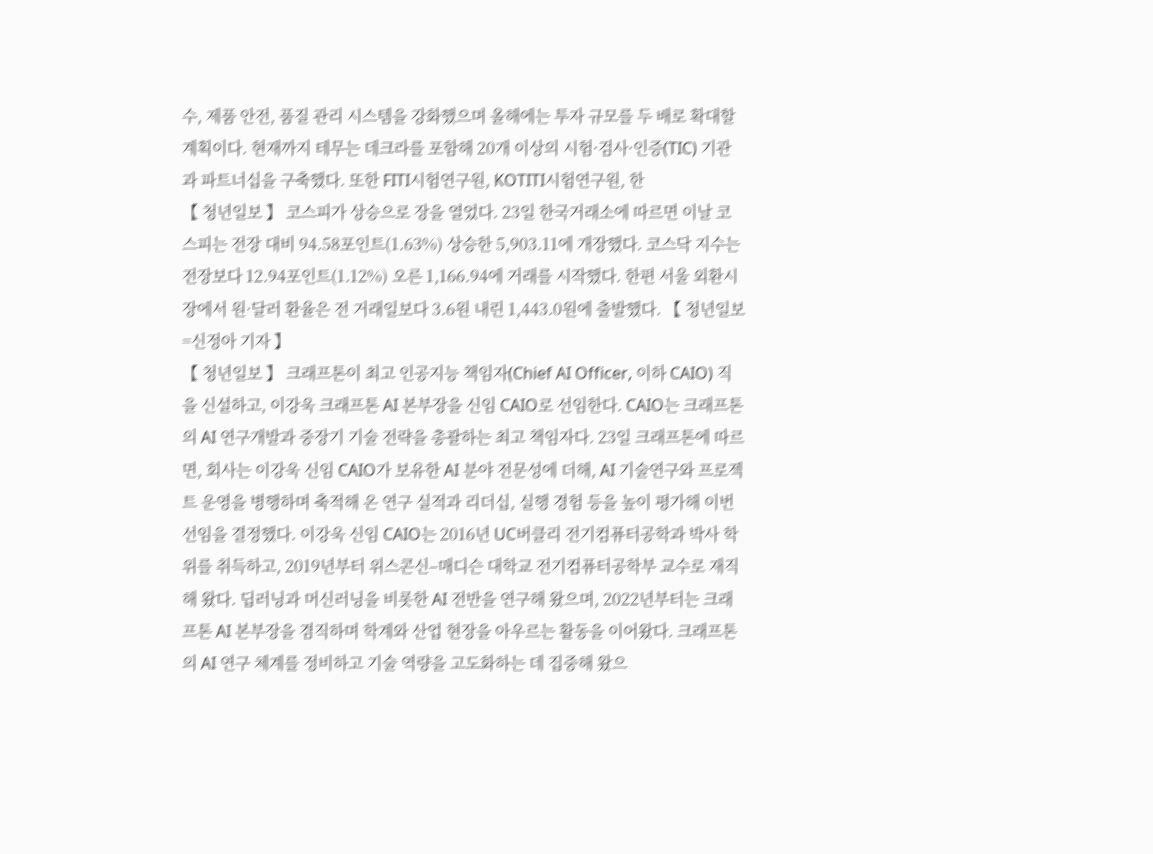수, 제품 안전, 품질 관리 시스템을 강화했으며 올해에는 투자 규모를 두 배로 확대할 계획이다. 현재까지 테무는 데크라를 포함해 20개 이상의 시험·검사·인증(TIC) 기관과 파트너십을 구축했다. 또한 FITI시험연구원, KOTITI시험연구원, 한
【 청년일보 】 코스피가 상승으로 장을 열었다. 23일 한국거래소에 따르면 이날 코스피는 전장 대비 94.58포인트(1.63%) 상승한 5,903.11에 개장했다. 코스닥 지수는 전장보다 12.94포인트(1.12%) 오른 1,166.94에 거래를 시작했다. 한편 서울 외환시장에서 원·달러 환율은 전 거래일보다 3.6원 내린 1,443.0원에 출발했다. 【 청년일보=신정아 기자 】
【 청년일보 】 크래프톤이 최고 인공지능 책임자(Chief AI Officer, 이하 CAIO) 직을 신설하고, 이강욱 크래프톤 AI 본부장을 신임 CAIO로 선임한다. CAIO는 크래프톤의 AI 연구개발과 중장기 기술 전략을 총괄하는 최고 책임자다. 23일 크래프톤에 따르면, 회사는 이강욱 신임 CAIO가 보유한 AI 분야 전문성에 더해, AI 기술연구와 프로젝트 운영을 병행하며 축적해 온 연구 실적과 리더십, 실행 경험 등을 높이 평가해 이번 선임을 결정했다. 이강욱 신임 CAIO는 2016년 UC버클리 전기컴퓨터공학과 박사 학위를 취득하고, 2019년부터 위스콘신–매디슨 대학교 전기컴퓨터공학부 교수로 재직해 왔다. 딥러닝과 머신러닝을 비롯한 AI 전반을 연구해 왔으며, 2022년부터는 크래프톤 AI 본부장을 겸직하며 학계와 산업 현장을 아우르는 활동을 이어왔다. 크래프톤의 AI 연구 체계를 정비하고 기술 역량을 고도화하는 데 집중해 왔으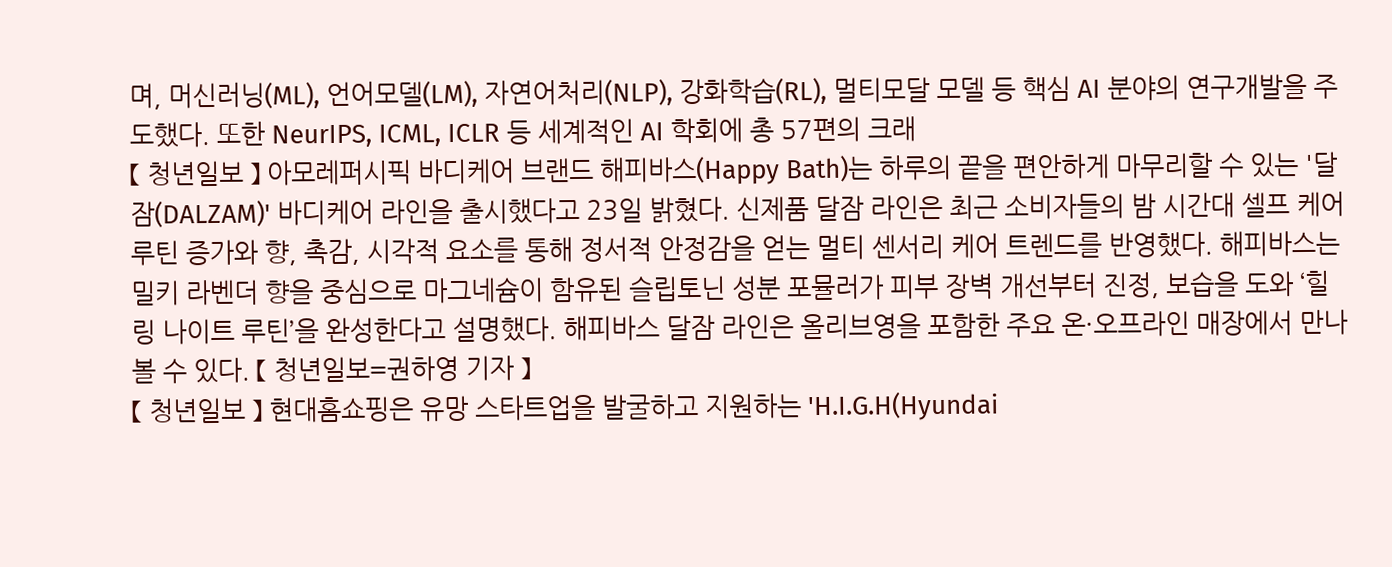며, 머신러닝(ML), 언어모델(LM), 자연어처리(NLP), 강화학습(RL), 멀티모달 모델 등 핵심 AI 분야의 연구개발을 주도했다. 또한 NeurIPS, ICML, ICLR 등 세계적인 AI 학회에 총 57편의 크래
【 청년일보 】 아모레퍼시픽 바디케어 브랜드 해피바스(Happy Bath)는 하루의 끝을 편안하게 마무리할 수 있는 '달잠(DALZAM)' 바디케어 라인을 출시했다고 23일 밝혔다. 신제품 달잠 라인은 최근 소비자들의 밤 시간대 셀프 케어 루틴 증가와 향, 촉감, 시각적 요소를 통해 정서적 안정감을 얻는 멀티 센서리 케어 트렌드를 반영했다. 해피바스는 밀키 라벤더 향을 중심으로 마그네슘이 함유된 슬립토닌 성분 포뮬러가 피부 장벽 개선부터 진정, 보습을 도와 ‘힐링 나이트 루틴’을 완성한다고 설명했다. 해피바스 달잠 라인은 올리브영을 포함한 주요 온·오프라인 매장에서 만나볼 수 있다. 【 청년일보=권하영 기자 】
【 청년일보 】 현대홈쇼핑은 유망 스타트업을 발굴하고 지원하는 'H.I.G.H(Hyundai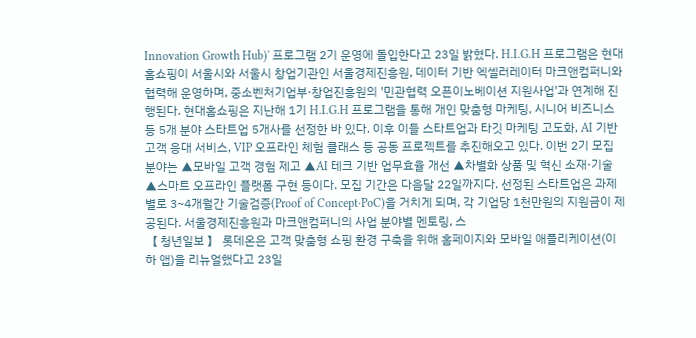Innovation Growth Hub)' 프로그램 2기 운영에 돌입한다고 23일 밝혔다. H.I.G.H 프로그램은 현대홈쇼핑이 서울시와 서울시 창업기관인 서울경제진흥원, 데이터 기반 엑셀러레이터 마크앤컴퍼니와 협력해 운영하며, 중소벤처기업부·창업진흥원의 '민관협력 오픈이노베이션 지원사업'과 연계해 진행된다. 현대홈쇼핑은 지난해 1기 H.I.G.H 프로그램을 통해 개인 맞춤형 마케팅, 시니어 비즈니스 등 5개 분야 스타트업 5개사를 선정한 바 있다. 이후 이들 스타트업과 타깃 마케팅 고도화, AI 기반 고객 응대 서비스, VIP 오프라인 체험 클래스 등 공동 프로젝트를 추진해오고 있다. 이번 2기 모집 분야는 ▲모바일 고객 경험 제고 ▲AI 테크 기반 업무효율 개선 ▲차별화 상품 및 혁신 소재·기술 ▲스마트 오프라인 플랫폼 구현 등이다. 모집 기간은 다음달 22일까지다. 선정된 스타트업은 과제별로 3~4개월간 기술검증(Proof of Concept·PoC)을 거치게 되며, 각 기업당 1천만원의 지원금이 제공된다. 서울경제진흥원과 마크앤컴퍼니의 사업 분야별 멘토링, 스
【 청년일보 】 롯데온은 고객 맞춤형 쇼핑 환경 구축을 위해 홈페이지와 모바일 애플리케이션(이하 앱)을 리뉴얼했다고 23일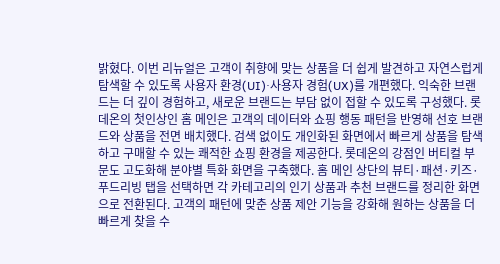밝혔다. 이번 리뉴얼은 고객이 취향에 맞는 상품을 더 쉽게 발견하고 자연스럽게 탐색할 수 있도록 사용자 환경(UI)·사용자 경험(UX)를 개편했다. 익숙한 브랜드는 더 깊이 경험하고, 새로운 브랜드는 부담 없이 접할 수 있도록 구성했다. 롯데온의 첫인상인 홈 메인은 고객의 데이터와 쇼핑 행동 패턴을 반영해 선호 브랜드와 상품을 전면 배치했다. 검색 없이도 개인화된 화면에서 빠르게 상품을 탐색하고 구매할 수 있는 쾌적한 쇼핑 환경을 제공한다. 롯데온의 강점인 버티컬 부문도 고도화해 분야별 특화 화면을 구축했다. 홈 메인 상단의 뷰티·패션·키즈·푸드리빙 탭을 선택하면 각 카테고리의 인기 상품과 추천 브랜드를 정리한 화면으로 전환된다. 고객의 패턴에 맞춘 상품 제안 기능을 강화해 원하는 상품을 더 빠르게 찾을 수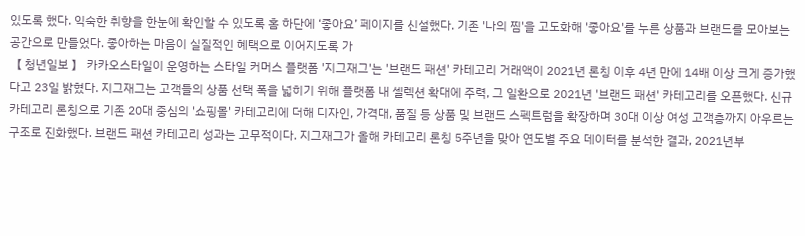있도록 했다. 익숙한 취향을 한눈에 확인할 수 있도록 홈 하단에 ‘좋아요’ 페이지를 신설했다. 기존 '나의 찜'을 고도화해 '좋아요'를 누른 상품과 브랜드를 모아보는 공간으로 만들었다. 좋아하는 마음이 실질적인 혜택으로 이어지도록 가
【 청년일보 】 카카오스타일이 운영하는 스타일 커머스 플랫폼 '지그재그'는 '브랜드 패션' 카테고리 거래액이 2021년 론칭 이후 4년 만에 14배 이상 크게 증가했다고 23일 밝혔다. 지그재그는 고객들의 상품 선택 폭을 넓히기 위해 플랫폼 내 셀렉션 확대에 주력, 그 일환으로 2021년 '브랜드 패션' 카테고리를 오픈했다. 신규 카테고리 론칭으로 기존 20대 중심의 '쇼핑몰' 카테고리에 더해 디자인, 가격대, 품질 등 상품 및 브랜드 스펙트럼을 확장하며 30대 이상 여성 고객층까지 아우르는 구조로 진화했다. 브랜드 패션 카테고리 성과는 고무적이다. 지그재그가 올해 카테고리 론칭 5주년을 맞아 연도별 주요 데이터를 분석한 결과, 2021년부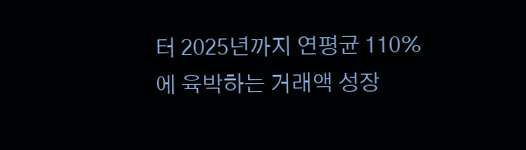터 2025년까지 연평균 110%에 육박하는 거래액 성장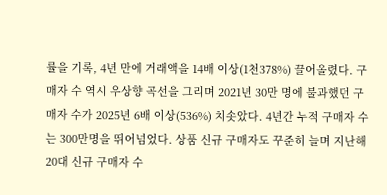률을 기록, 4년 만에 거래액을 14배 이상(1천378%) 끌어올렸다. 구매자 수 역시 우상향 곡선을 그리며 2021년 30만 명에 불과했던 구매자 수가 2025년 6배 이상(536%) 치솟았다. 4년간 누적 구매자 수는 300만명을 뛰어넘었다. 상품 신규 구매자도 꾸준히 늘며 지난해 20대 신규 구매자 수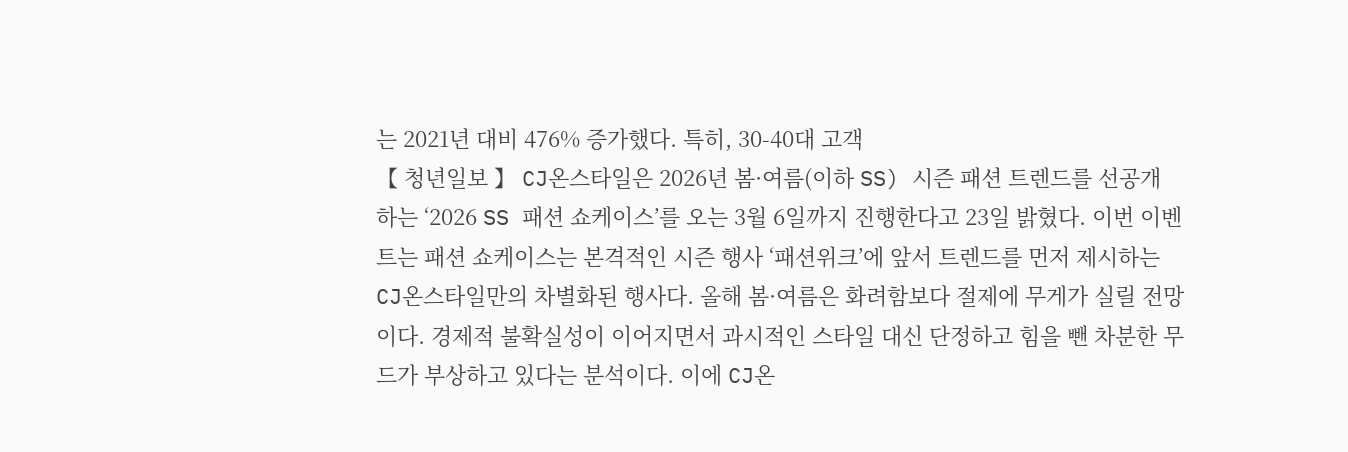는 2021년 대비 476% 증가했다. 특히, 30-40대 고객
【 청년일보 】 CJ온스타일은 2026년 봄·여름(이하 SS) 시즌 패션 트렌드를 선공개 하는 ‘2026 SS 패션 쇼케이스’를 오는 3월 6일까지 진행한다고 23일 밝혔다. 이번 이벤트는 패션 쇼케이스는 본격적인 시즌 행사 ‘패션위크’에 앞서 트렌드를 먼저 제시하는 CJ온스타일만의 차별화된 행사다. 올해 봄·여름은 화려함보다 절제에 무게가 실릴 전망이다. 경제적 불확실성이 이어지면서 과시적인 스타일 대신 단정하고 힘을 뺀 차분한 무드가 부상하고 있다는 분석이다. 이에 CJ온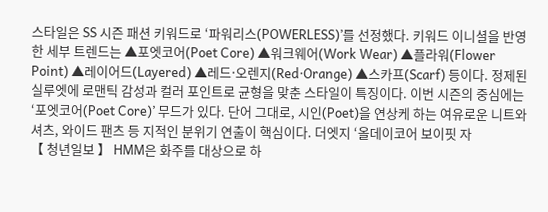스타일은 SS 시즌 패션 키워드로 ‘파워리스(POWERLESS)’를 선정했다. 키워드 이니셜을 반영한 세부 트렌드는 ▲포엣코어(Poet Core) ▲워크웨어(Work Wear) ▲플라워(Flower Point) ▲레이어드(Layered) ▲레드∙오렌지(Red∙Orange) ▲스카프(Scarf) 등이다. 정제된 실루엣에 로맨틱 감성과 컬러 포인트로 균형을 맞춘 스타일이 특징이다. 이번 시즌의 중심에는 ‘포엣코어(Poet Core)’ 무드가 있다. 단어 그대로, 시인(Poet)을 연상케 하는 여유로운 니트와 셔츠, 와이드 팬츠 등 지적인 분위기 연출이 핵심이다. 더엣지 ‘올데이코어 보이핏 자
【 청년일보 】 HMM은 화주를 대상으로 하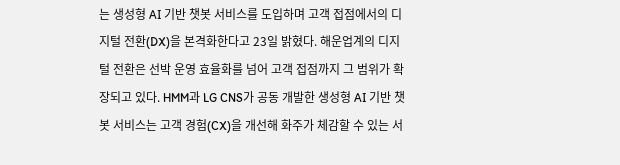는 생성형 AI 기반 챗봇 서비스를 도입하며 고객 접점에서의 디지털 전환(DX)을 본격화한다고 23일 밝혔다. 해운업계의 디지털 전환은 선박 운영 효율화를 넘어 고객 접점까지 그 범위가 확장되고 있다. HMM과 LG CNS가 공동 개발한 생성형 AI 기반 챗봇 서비스는 고객 경험(CX)을 개선해 화주가 체감할 수 있는 서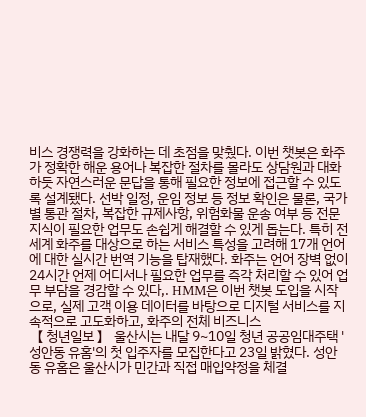비스 경쟁력을 강화하는 데 초점을 맞췄다. 이번 챗봇은 화주가 정확한 해운 용어나 복잡한 절차를 몰라도 상담원과 대화하듯 자연스러운 문답을 통해 필요한 정보에 접근할 수 있도록 설계됐다. 선박 일정, 운임 정보 등 정보 확인은 물론, 국가별 통관 절차, 복잡한 규제사항, 위험화물 운송 여부 등 전문 지식이 필요한 업무도 손쉽게 해결할 수 있게 돕는다. 특히 전 세계 화주를 대상으로 하는 서비스 특성을 고려해 17개 언어에 대한 실시간 번역 기능을 탑재했다. 화주는 언어 장벽 없이 24시간 언제 어디서나 필요한 업무를 즉각 처리할 수 있어 업무 부담을 경감할 수 있다,. HMM은 이번 챗봇 도입을 시작으로, 실제 고객 이용 데이터를 바탕으로 디지털 서비스를 지속적으로 고도화하고, 화주의 전체 비즈니스
【 청년일보 】 울산시는 내달 9~10일 청년 공공임대주택 '성안동 유홈'의 첫 입주자를 모집한다고 23일 밝혔다. 성안동 유홈은 울산시가 민간과 직접 매입약정을 체결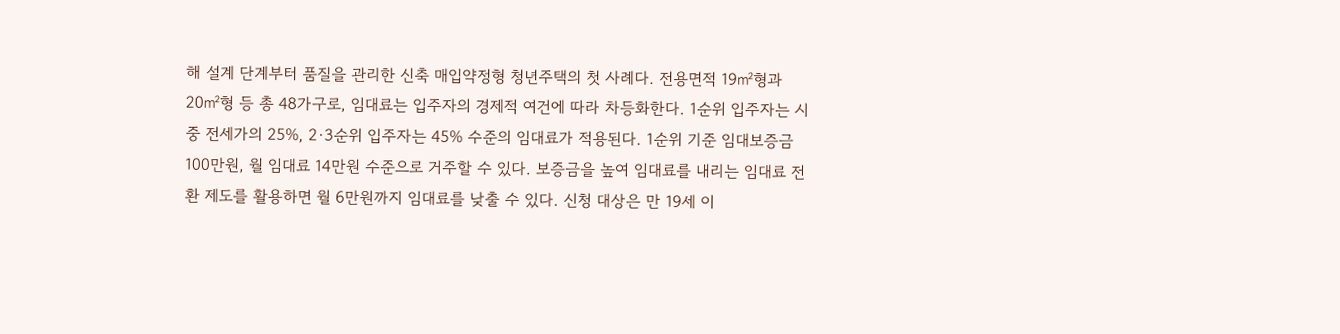해 설계 단계부터 품질을 관리한 신축 매입약정형 청년주택의 첫 사례다. 전용면적 19㎡형과 20㎡형 등 총 48가구로, 임대료는 입주자의 경제적 여건에 따라 차등화한다. 1순위 입주자는 시중 전세가의 25%, 2·3순위 입주자는 45% 수준의 임대료가 적용된다. 1순위 기준 임대보증금 100만원, 월 임대료 14만원 수준으로 거주할 수 있다. 보증금을 높여 임대료를 내리는 임대료 전환 제도를 활용하면 월 6만원까지 임대료를 낮출 수 있다. 신청 대상은 만 19세 이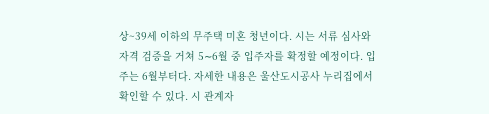상~39세 이하의 무주택 미혼 청년이다. 시는 서류 심사와 자격 검증을 거쳐 5∼6월 중 입주자를 확정할 예정이다. 입주는 6월부터다. 자세한 내용은 울산도시공사 누리집에서 확인할 수 있다. 시 관계자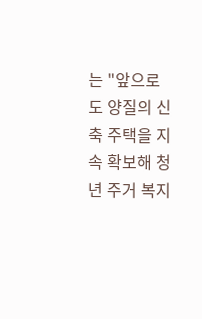는 "앞으로도 양질의 신축 주택을 지속 확보해 청년 주거 복지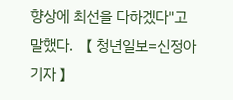향상에 최선을 다하겠다"고 말했다. 【 청년일보=신정아 기자 】